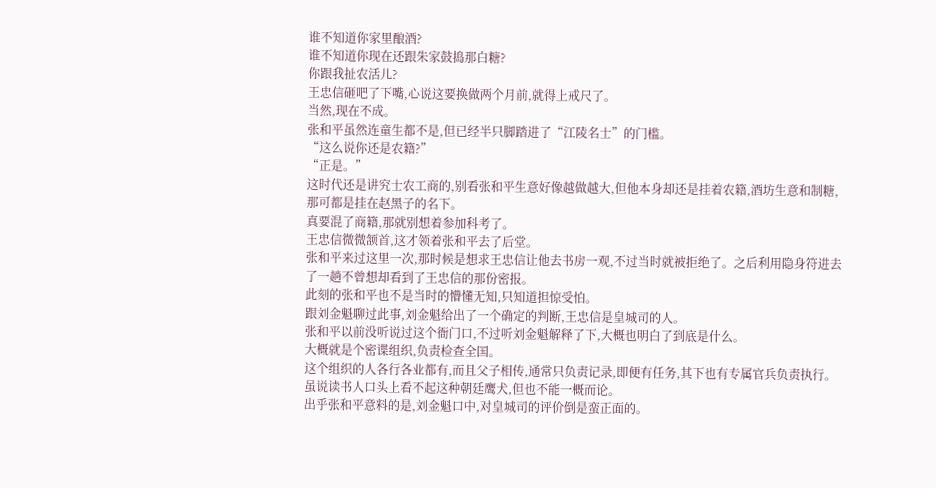谁不知道你家里酿酒?
谁不知道你现在还跟朱家鼓捣那白糖?
你跟我扯农活儿?
王忠信砸吧了下嘴,心说这要换做两个月前,就得上戒尺了。
当然,现在不成。
张和平虽然连童生都不是,但已经半只脚踏进了“江陵名士”的门槛。
“这么说你还是农籍?”
“正是。”
这时代还是讲究士农工商的,别看张和平生意好像越做越大,但他本身却还是挂着农籍,酒坊生意和制糖,那可都是挂在赵黑子的名下。
真要混了商籍,那就别想着参加科考了。
王忠信微微颔首,这才领着张和平去了后堂。
张和平来过这里一次,那时候是想求王忠信让他去书房一观,不过当时就被拒绝了。之后利用隐身符进去了一趟不曾想却看到了王忠信的那份密报。
此刻的张和平也不是当时的懵懂无知,只知道担惊受怕。
跟刘金魁聊过此事,刘金魁给出了一个确定的判断,王忠信是皇城司的人。
张和平以前没听说过这个衙门口,不过听刘金魁解释了下,大概也明白了到底是什么。
大概就是个密谍组织,负责检查全国。
这个组织的人各行各业都有,而且父子相传,通常只负责记录,即便有任务,其下也有专属官兵负责执行。
虽说读书人口头上看不起这种朝廷鹰犬,但也不能一概而论。
出乎张和平意料的是,刘金魁口中,对皇城司的评价倒是蛮正面的。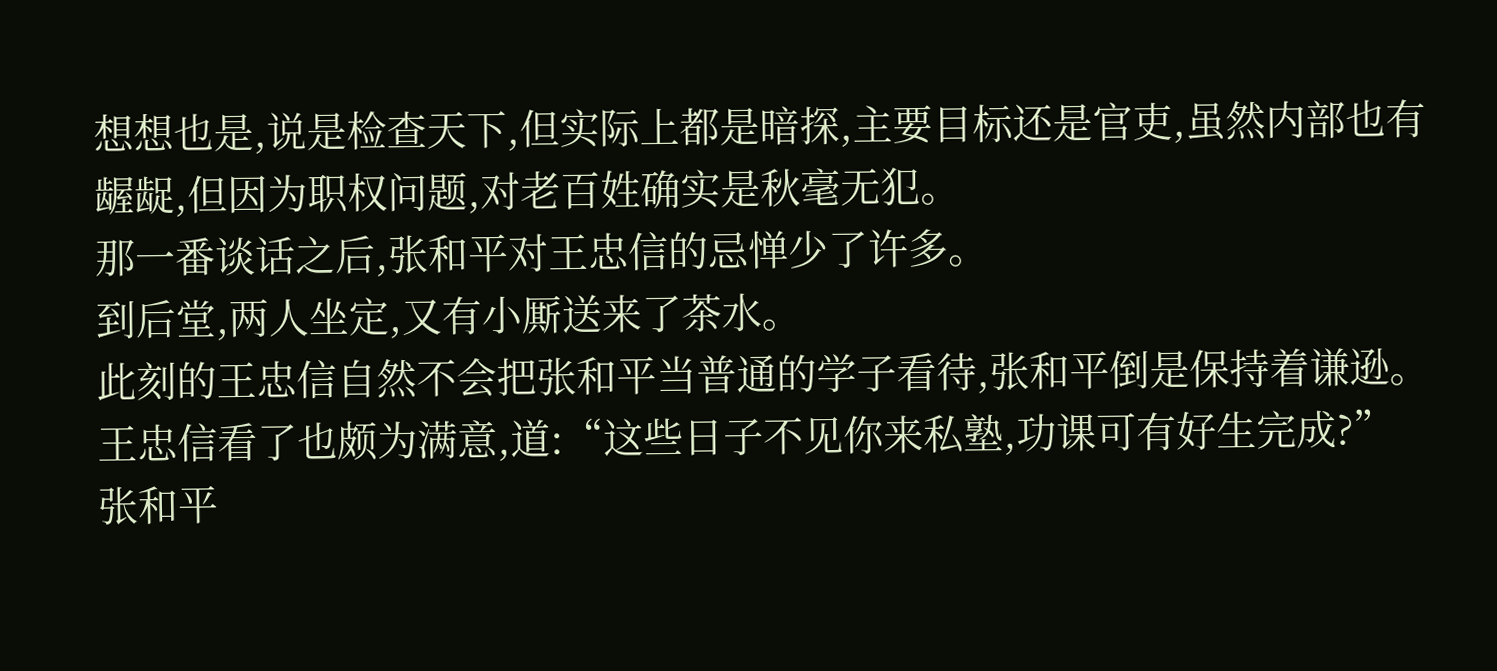想想也是,说是检查天下,但实际上都是暗探,主要目标还是官吏,虽然内部也有龌龊,但因为职权问题,对老百姓确实是秋毫无犯。
那一番谈话之后,张和平对王忠信的忌惮少了许多。
到后堂,两人坐定,又有小厮送来了茶水。
此刻的王忠信自然不会把张和平当普通的学子看待,张和平倒是保持着谦逊。
王忠信看了也颇为满意,道:“这些日子不见你来私塾,功课可有好生完成?”
张和平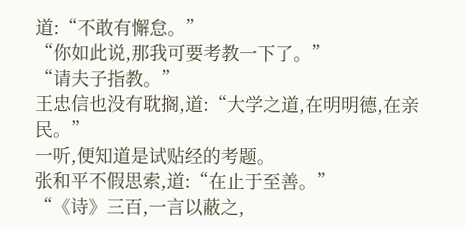道:“不敢有懈怠。”
“你如此说,那我可要考教一下了。”
“请夫子指教。”
王忠信也没有耽搁,道:“大学之道,在明明德,在亲民。”
一听,便知道是试贴经的考题。
张和平不假思索,道:“在止于至善。”
“《诗》三百,一言以蔽之,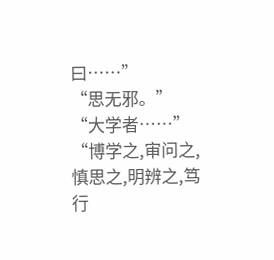曰……”
“思无邪。”
“大学者……”
“博学之,审问之,慎思之,明辨之,笃行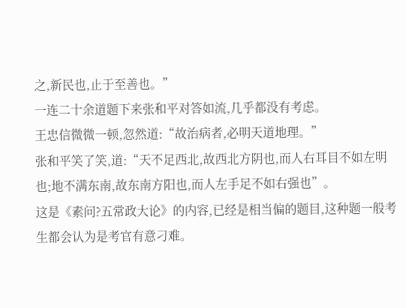之,新民也,止于至善也。”
一连二十余道题下来张和平对答如流,几乎都没有考虑。
王忠信微微一顿,忽然道:“故治病者,必明天道地理。”
张和平笑了笑,道:“天不足西北,故西北方阴也,而人右耳目不如左明也;地不满东南,故东南方阳也,而人左手足不如右强也”。
这是《素问?五常政大论》的内容,已经是相当偏的题目,这种题一般考生都会认为是考官有意刁难。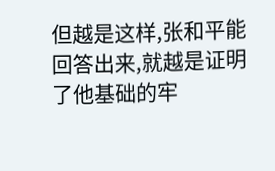但越是这样,张和平能回答出来,就越是证明了他基础的牢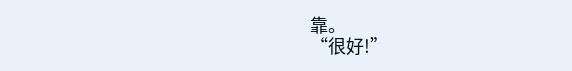靠。
“很好!”